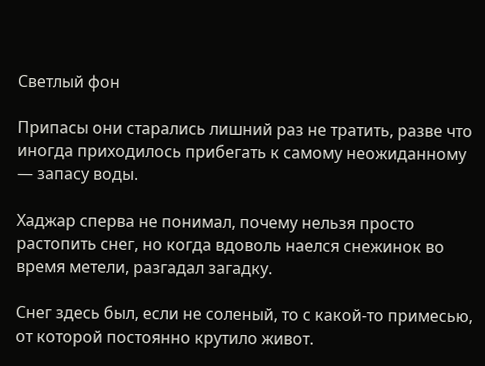Светлый фон

Припасы они старались лишний раз не тратить, разве что иногда приходилось прибегать к самому неожиданному — запасу воды.

Хаджар сперва не понимал, почему нельзя просто растопить снег, но когда вдоволь наелся снежинок во время метели, разгадал загадку.

Снег здесь был, если не соленый, то с какой-то примесью, от которой постоянно крутило живот.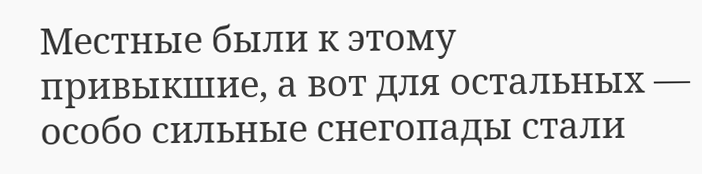Местные были к этому привыкшие, а вот для остальных — особо сильные снегопады стали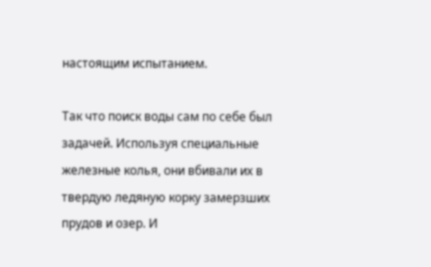настоящим испытанием.

Так что поиск воды сам по себе был задачей. Используя специальные железные колья, они вбивали их в твердую ледяную корку замерзших прудов и озер. И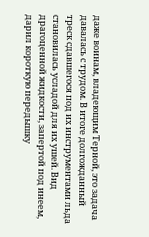даже воинам, владеющим Терной, это задача давалась с трудом. В итоге долгожданный треск сдавшегося под их инструментами льда становилась усладой для их ушей. Вид драгоценной жидкости, запертой под инеем, дарил короткую передышку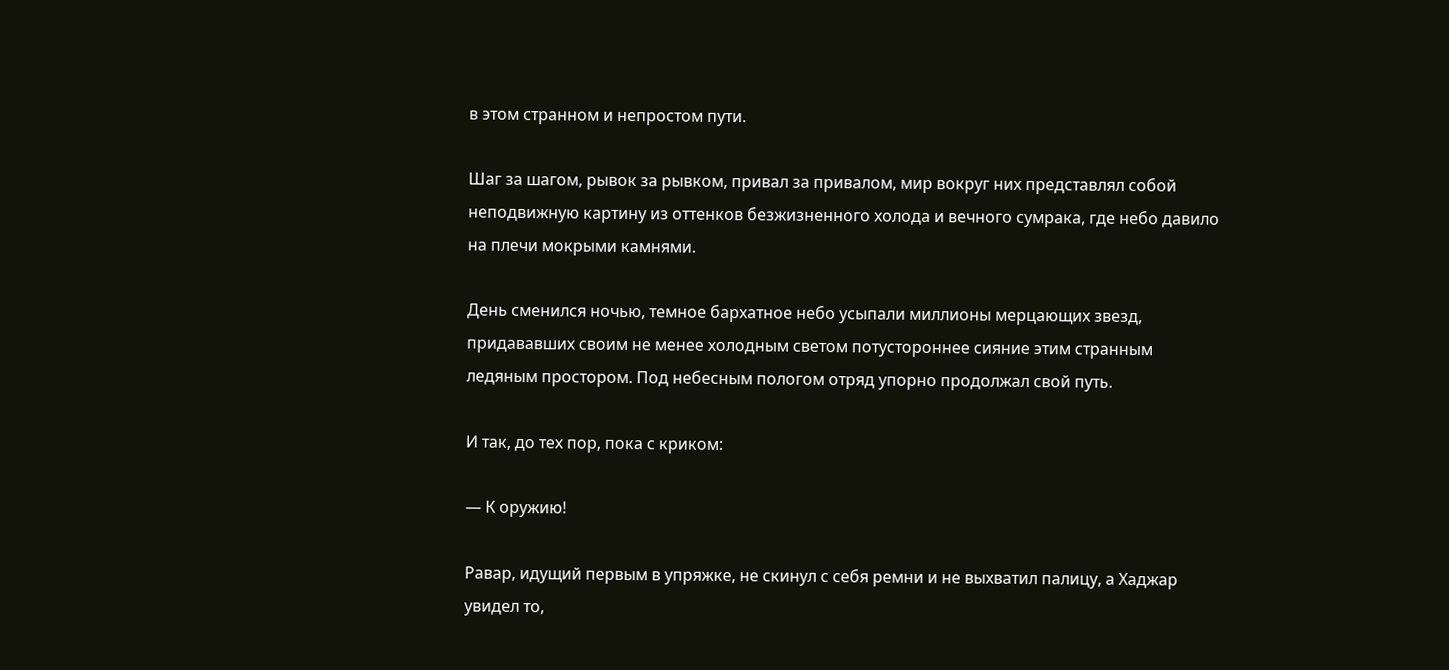в этом странном и непростом пути.

Шаг за шагом, рывок за рывком, привал за привалом, мир вокруг них представлял собой неподвижную картину из оттенков безжизненного холода и вечного сумрака, где небо давило на плечи мокрыми камнями.

День сменился ночью, темное бархатное небо усыпали миллионы мерцающих звезд, придававших своим не менее холодным светом потустороннее сияние этим странным ледяным простором. Под небесным пологом отряд упорно продолжал свой путь.

И так, до тех пор, пока с криком:

— К оружию!

Равар, идущий первым в упряжке, не скинул с себя ремни и не выхватил палицу, а Хаджар увидел то,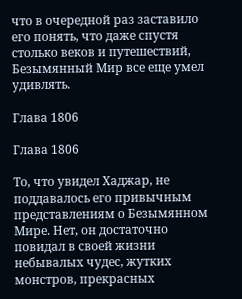что в очередной раз заставило его понять, что даже спустя столько веков и путешествий, Безымянный Мир все еще умел удивлять.

Глава 1806

Глава 1806

То, что увидел Хаджар, не поддавалось его привычным представлениям о Безымянном Мире. Нет, он достаточно повидал в своей жизни небывалых чудес, жутких монстров, прекрасных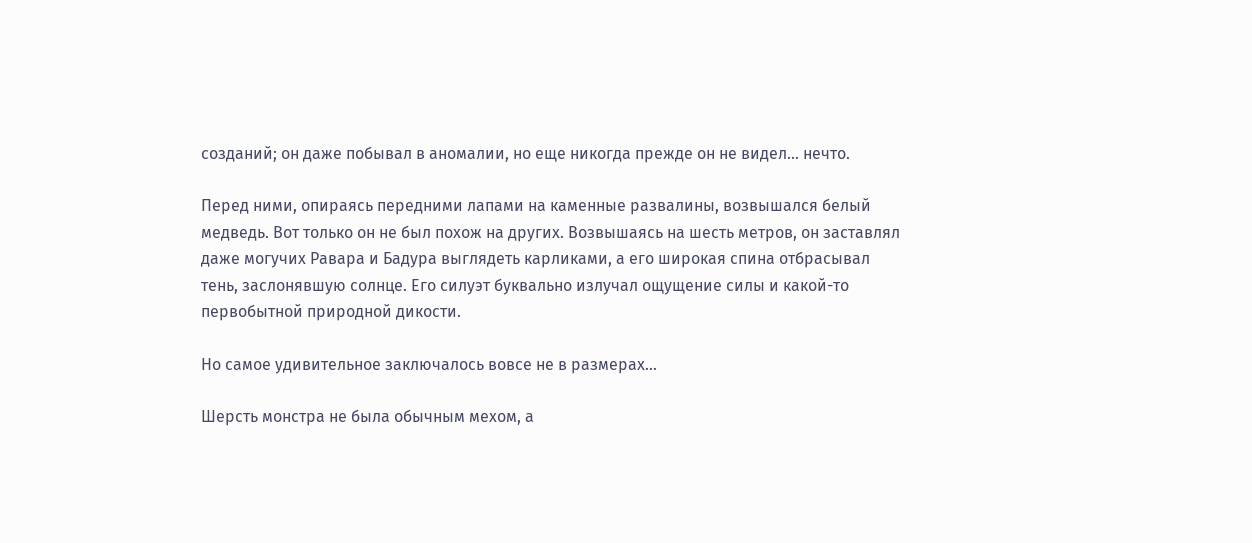созданий; он даже побывал в аномалии, но еще никогда прежде он не видел… нечто.

Перед ними, опираясь передними лапами на каменные развалины, возвышался белый медведь. Вот только он не был похож на других. Возвышаясь на шесть метров, он заставлял даже могучих Равара и Бадура выглядеть карликами, а его широкая спина отбрасывал тень, заслонявшую солнце. Его силуэт буквально излучал ощущение силы и какой-то первобытной природной дикости.

Но самое удивительное заключалось вовсе не в размерах…

Шерсть монстра не была обычным мехом, а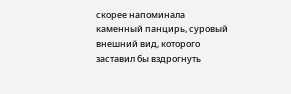скорее напоминала каменный панцирь, суровый внешний вид, которого заставил бы вздрогнуть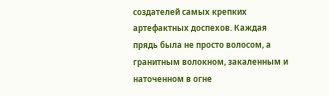создателей самых крепких артефактных доспехов. Каждая прядь была не просто волосом, а гранитным волокном, закаленным и наточенном в огне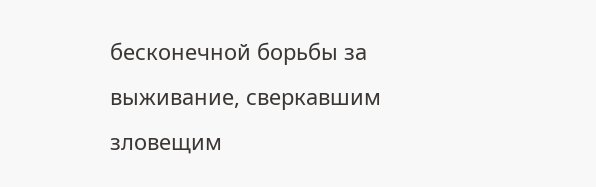бесконечной борьбы за выживание, сверкавшим зловещим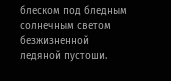блеском под бледным солнечным светом безжизненной ледяной пустоши.